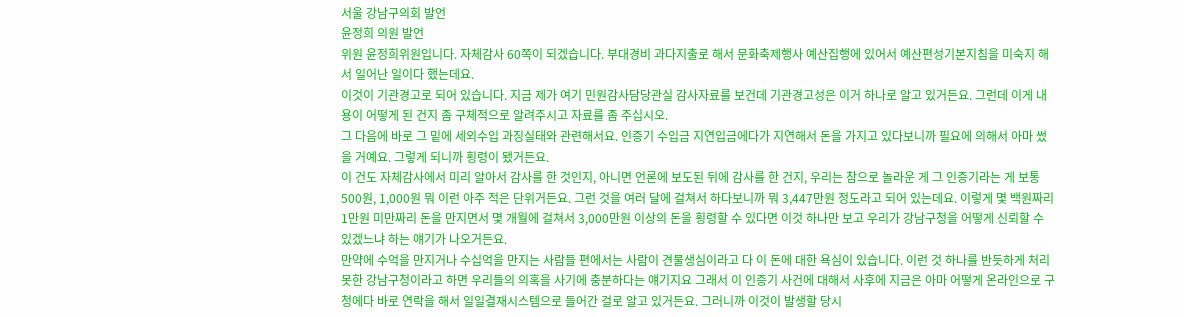서울 강남구의회 발언
윤정희 의원 발언
위원 윤정희위원입니다. 자체감사 60쪽이 되겠습니다. 부대경비 과다지출로 해서 문화축제행사 예산집행에 있어서 예산편성기본지침을 미숙지 해서 일어난 일이다 했는데요.
이것이 기관경고로 되어 있습니다. 지금 제가 여기 민원감사담당관실 감사자료를 보건데 기관경고성은 이거 하나로 알고 있거든요. 그런데 이게 내용이 어떻게 된 건지 좀 구체적으로 알려주시고 자료를 좀 주십시오.
그 다음에 바로 그 밑에 세외수입 과징실태와 관련해서요. 인증기 수입금 지연입금에다가 지연해서 돈을 가지고 있다보니까 필요에 의해서 아마 썼을 거예요. 그렇게 되니까 횡령이 됐거든요.
이 건도 자체감사에서 미리 알아서 감사를 한 것인지, 아니면 언론에 보도된 뒤에 감사를 한 건지, 우리는 참으로 놀라운 게 그 인증기라는 게 보통 500원, 1,000원 뭐 이런 아주 적은 단위거든요. 그런 것을 여러 달에 걸쳐서 하다보니까 뭐 3,447만원 정도라고 되어 있는데요. 이렇게 몇 백원짜리 1만원 미만짜리 돈을 만지면서 몇 개월에 걸쳐서 3,000만원 이상의 돈을 횡령할 수 있다면 이것 하나만 보고 우리가 강남구청을 어떻게 신뢰할 수 있겠느냐 하는 얘기가 나오거든요.
만약에 수억을 만지거나 수십억을 만지는 사람들 편에서는 사람이 견물생심이라고 다 이 돈에 대한 욕심이 있습니다. 이런 것 하나를 반듯하게 처리 못한 강남구청이라고 하면 우리들의 의혹을 사기에 충분하다는 얘기지요 그래서 이 인증기 사건에 대해서 사후에 지금은 아마 어떻게 온라인으로 구청에다 바로 연락을 해서 일일결재시스템으로 들어간 걸로 알고 있거든요. 그러니까 이것이 발생할 당시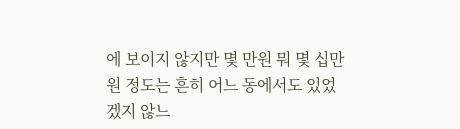에 보이지 않지만 몇 만원 뭐 몇 십만원 정도는 흔히 어느 동에서도 있었겠지 않느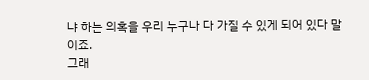냐 하는 의혹을 우리 누구나 다 가질 수 있게 되어 있다 말이죠.
그래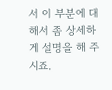서 이 부분에 대해서 좀 상세하게 설명을 해 주시죠.